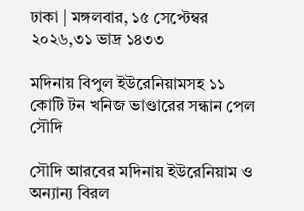ঢাকা | মঙ্গলবার, ১৫ সেপ্টেম্বর ২০২৬,৩১ ভাদ্র ১৪৩৩

মদিনায় বিপুল ইউরেনিয়ামসহ ১১ কোটি টন খনিজ ভাণ্ডারের সন্ধান পেল সৌদি

সৌদি আরবের মদিনায় ইউরেনিয়াম ও অন্যান্য বিরল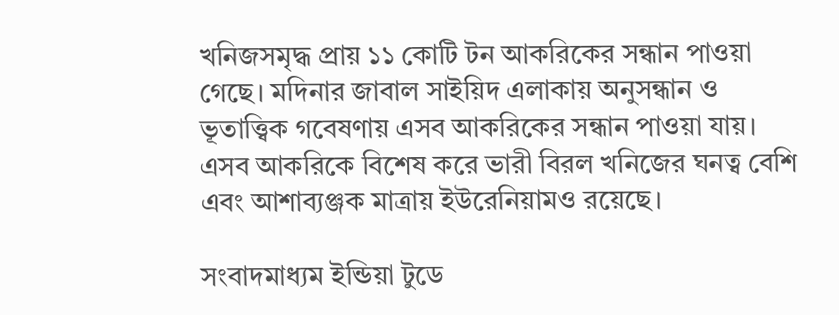খনিজসমৃদ্ধ প্রায় ১১ কোটি টন আকরিকের সন্ধান পাওয়া গেছে। মদিনার জাবাল সাইয়িদ এলাকায় অনুসন্ধান ও ভূতাত্ত্বিক গবেষণায় এসব আকরিকের সন্ধান পাওয়া যায়। এসব আকরিকে বিশেষ করে ভারী বিরল খনিজের ঘনত্ব বেশি এবং আশাব্যঞ্জক মাত্রায় ইউরেনিয়ামও রয়েছে।

সংবাদমাধ্যম ইন্ডিয়া টুডে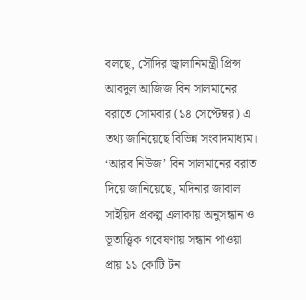বলছে, সৌদির জ্বালানিমন্ত্রী প্রিন্স আবদুল আজিজ বিন সালমানের বরাতে সোমবার (১৪ সেপ্টেম্বর) এ তথ্য জানিয়েছে বিভিন্ন সংবাদমাধ্যম। ‘আরব নিউজ’ বিন সালমানের বরাত দিয়ে জানিয়েছে, মদিনার জাবাল সাইয়িদ প্রকল্প এলাকায় অনুসন্ধান ও ভূতাত্ত্বিক গবেষণায় সন্ধান পাওয়া প্রায় ১১ কোটি টন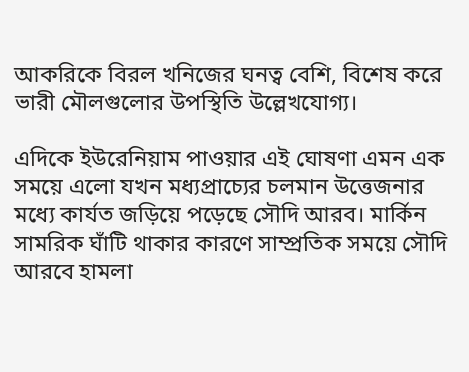আকরিকে বিরল খনিজের ঘনত্ব বেশি, বিশেষ করে ভারী মৌলগুলোর উপস্থিতি উল্লেখযোগ্য।

এদিকে ইউরেনিয়াম পাওয়ার এই ঘোষণা এমন এক সময়ে এলো যখন মধ্যপ্রাচ্যের চলমান উত্তেজনার মধ্যে কার্যত জড়িয়ে পড়েছে সৌদি আরব। মার্কিন সামরিক ঘাঁটি থাকার কারণে সাম্প্রতিক সময়ে সৌদি আরবে হামলা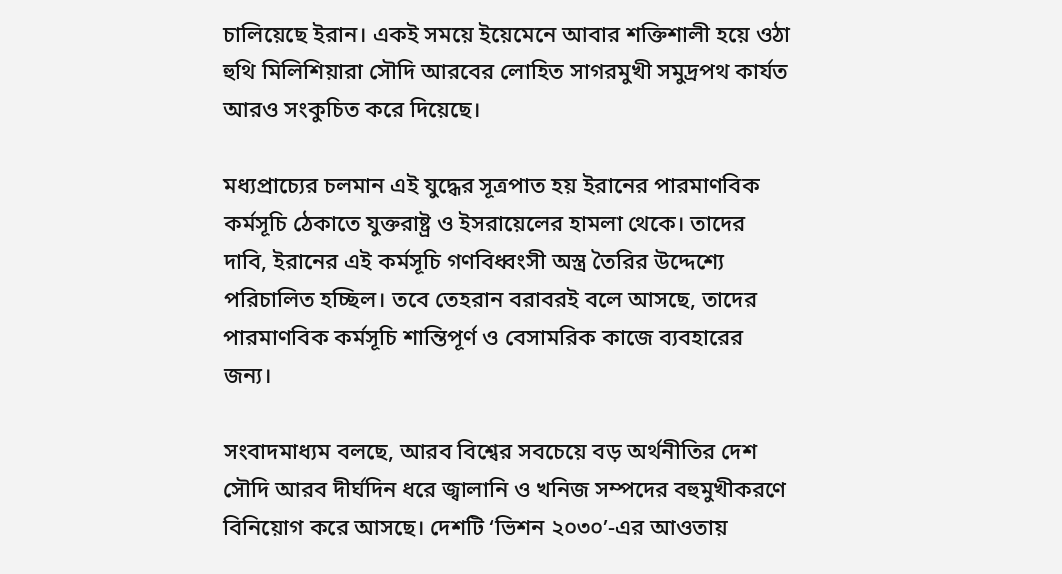চালিয়েছে ইরান। একই সময়ে ইয়েমেনে আবার শক্তিশালী হয়ে ওঠা হুথি মিলিশিয়ারা সৌদি আরবের লোহিত সাগরমুখী সমুদ্রপথ কার্যত আরও সংকুচিত করে দিয়েছে।

মধ্যপ্রাচ্যের চলমান এই যুদ্ধের সূত্রপাত হয় ইরানের পারমাণবিক কর্মসূচি ঠেকাতে যুক্তরাষ্ট্র ও ইসরায়েলের হামলা থেকে। তাদের দাবি, ইরানের এই কর্মসূচি গণবিধ্বংসী অস্ত্র তৈরির উদ্দেশ্যে পরিচালিত হচ্ছিল। তবে তেহরান বরাবরই বলে আসছে, তাদের পারমাণবিক কর্মসূচি শান্তিপূর্ণ ও বেসামরিক কাজে ব্যবহারের জন্য।

সংবাদমাধ্যম বলছে, আরব বিশ্বের সবচেয়ে বড় অর্থনীতির দেশ সৌদি আরব দীর্ঘদিন ধরে জ্বালানি ও খনিজ সম্পদের বহুমুখীকরণে বিনিয়োগ করে আসছে। দেশটি ‘ভিশন ২০৩০’-এর আওতায়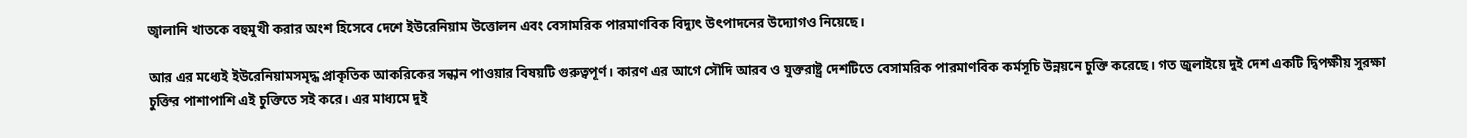জ্বালানি খাতকে বহুমুখী করার অংশ হিসেবে দেশে ইউরেনিয়াম উত্তোলন এবং বেসামরিক পারমাণবিক বিদ্যুৎ উৎপাদনের উদ্যোগও নিয়েছে।

আর এর মধ্যেই ইউরেনিয়ামসমৃদ্ধ প্রাকৃতিক আকরিকের সন্ধান পাওয়ার বিষয়টি গুরুত্বপূর্ণ। কারণ এর আগে সৌদি আরব ও যুক্তরাষ্ট্র দেশটিতে বেসামরিক পারমাণবিক কর্মসূচি উন্নয়নে চুক্তি করেছে। গত জুলাইয়ে দুই দেশ একটি দ্বিপক্ষীয় সুরক্ষা চুক্তির পাশাপাশি এই চুক্তিতে সই করে। এর মাধ্যমে দুই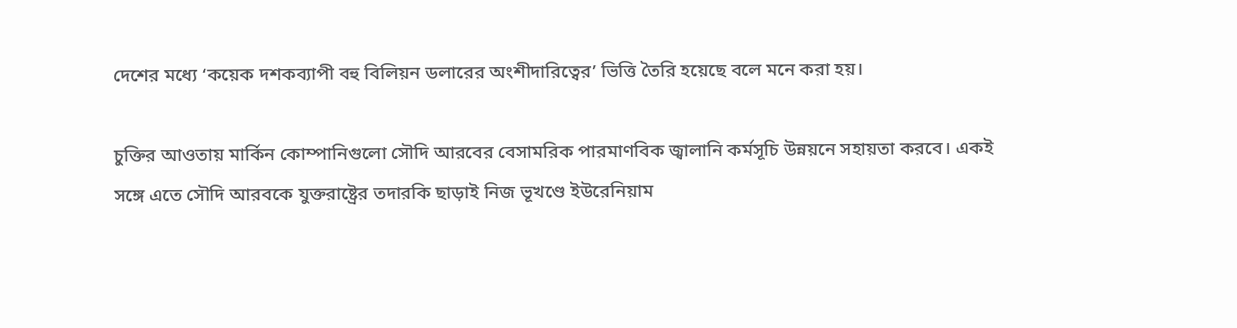দেশের মধ্যে ‘কয়েক দশকব্যাপী বহু বিলিয়ন ডলারের অংশীদারিত্বের’ ভিত্তি তৈরি হয়েছে বলে মনে করা হয়।

চুক্তির আওতায় মার্কিন কোম্পানিগুলো সৌদি আরবের বেসামরিক পারমাণবিক জ্বালানি কর্মসূচি উন্নয়নে সহায়তা করবে। একই সঙ্গে এতে সৌদি আরবকে যুক্তরাষ্ট্রের তদারকি ছাড়াই নিজ ভূখণ্ডে ইউরেনিয়াম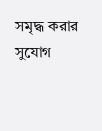সমৃদ্ধ করার সুযোগ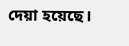দেয়া হয়েছে।